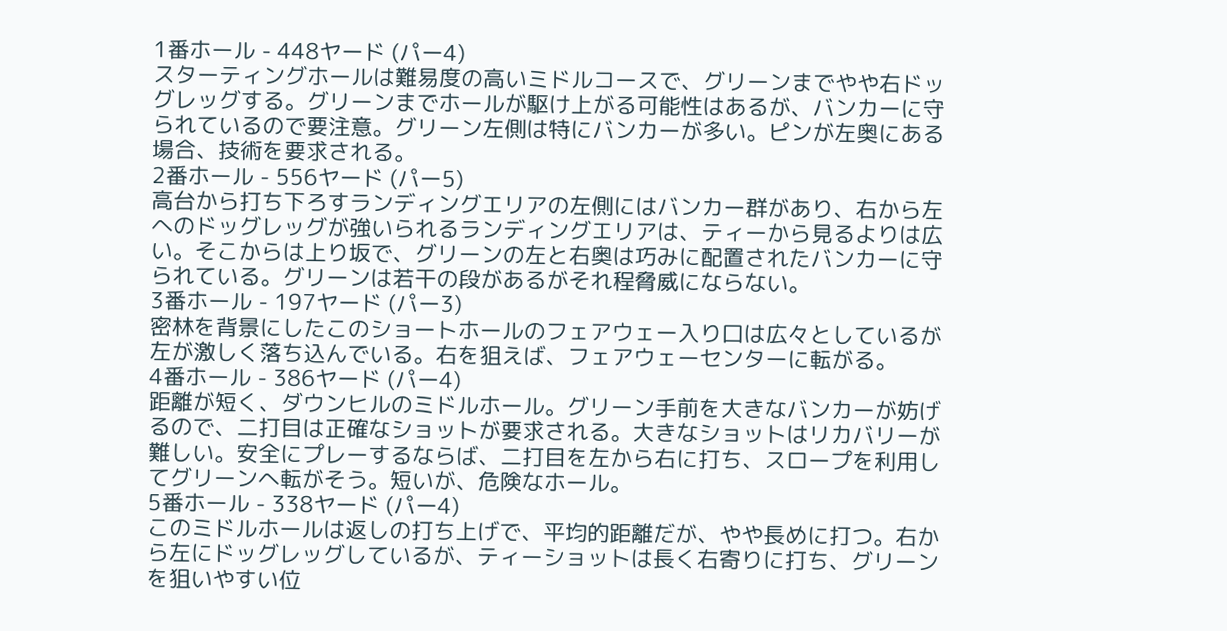1番ホール - 448ヤード (パー4)
スターティングホールは難易度の高いミドルコースで、グリーンまでやや右ドッグレッグする。グリーンまでホールが駆け上がる可能性はあるが、バンカーに守られているので要注意。グリーン左側は特にバンカーが多い。ピンが左奥にある場合、技術を要求される。
2番ホール - 556ヤード (パー5)
高台から打ち下ろすランディングエリアの左側にはバンカー群があり、右から左へのドッグレッグが強いられるランディングエリアは、ティーから見るよりは広い。そこからは上り坂で、グリーンの左と右奥は巧みに配置されたバンカーに守られている。グリーンは若干の段があるがそれ程脅威にならない。
3番ホール - 197ヤード (パー3)
密林を背景にしたこのショートホールのフェアウェー入り口は広々としているが左が激しく落ち込んでいる。右を狙えば、フェアウェーセンターに転がる。
4番ホール - 386ヤード (パー4)
距離が短く、ダウンヒルのミドルホール。グリーン手前を大きなバンカーが妨げるので、二打目は正確なショットが要求される。大きなショットはリカバリーが難しい。安全にプレーするならば、二打目を左から右に打ち、スロープを利用してグリーンへ転がそう。短いが、危険なホール。
5番ホール - 338ヤード (パー4)
このミドルホールは返しの打ち上げで、平均的距離だが、やや長めに打つ。右から左にドッグレッグしているが、ティーショットは長く右寄りに打ち、グリーンを狙いやすい位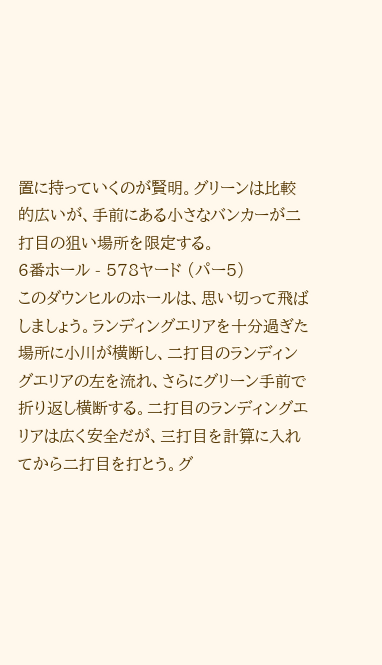置に持っていくのが賢明。グリーンは比較的広いが、手前にある小さなバンカーが二打目の狙い場所を限定する。
6番ホール - 578ヤード (パー5)
このダウンヒルのホールは、思い切って飛ばしましょう。ランディングエリアを十分過ぎた場所に小川が横断し、二打目のランディングエリアの左を流れ、さらにグリーン手前で折り返し横断する。二打目のランディングエリアは広く安全だが、三打目を計算に入れてから二打目を打とう。グ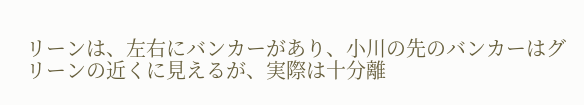リーンは、左右にバンカーがあり、小川の先のバンカーはグリーンの近くに見えるが、実際は十分離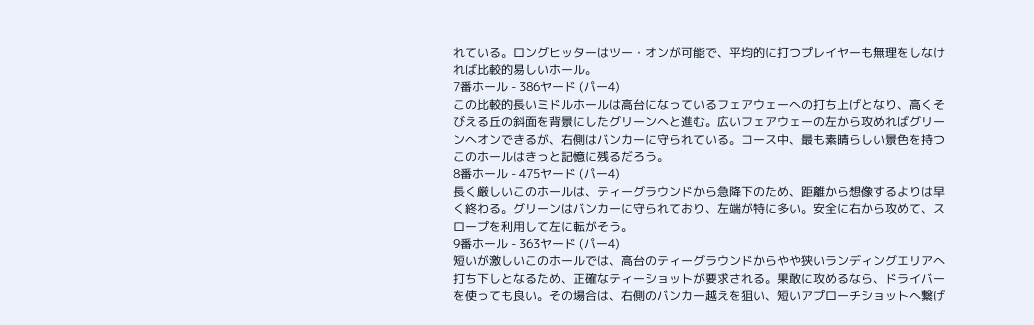れている。ロングヒッターはツー・オンが可能で、平均的に打つプレイヤーも無理をしなければ比較的易しいホール。
7番ホール - 386ヤード (パー4)
この比較的長いミドルホールは高台になっているフェアウェーへの打ち上げとなり、高くそびえる丘の斜面を背景にしたグリーンへと進む。広いフェアウェーの左から攻めればグリーンへオンできるが、右側はバンカーに守られている。コース中、最も素晴らしい景色を持つこのホールはきっと記憶に残るだろう。
8番ホール - 475ヤード (パー4)
長く厳しいこのホールは、ティーグラウンドから急降下のため、距離から想像するよりは早く終わる。グリーンはバンカーに守られており、左端が特に多い。安全に右から攻めて、スロープを利用して左に転がそう。
9番ホール - 363ヤード (パー4)
短いが激しいこのホールでは、高台のティーグラウンドからやや狭いランディングエリアへ打ち下しとなるため、正確なティーショットが要求される。果敢に攻めるなら、ドライバーを使っても良い。その場合は、右側のバンカー越えを狙い、短いアプローチショットへ繋げ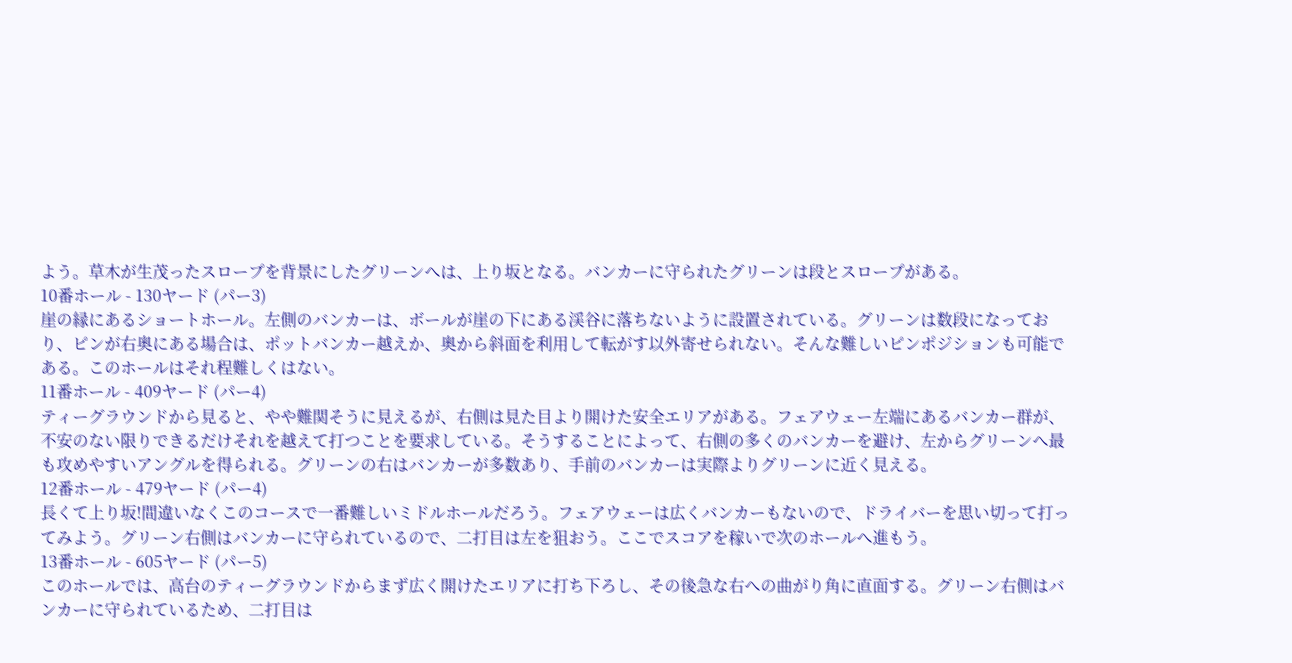よう。草木が生茂ったスロープを背景にしたグリーンへは、上り坂となる。バンカーに守られたグリーンは段とスロープがある。
10番ホール - 130ヤード (パー3)
崖の縁にあるショートホール。左側のバンカーは、ボールが崖の下にある渓谷に落ちないように設置されている。グリーンは数段になっており、ピンが右奥にある場合は、ポットバンカー越えか、奥から斜面を利用して転がす以外寄せられない。そんな難しいピンポジションも可能である。このホールはそれ程難しくはない。
11番ホール - 409ヤード (パー4)
ティーグラウンドから見ると、やや難関そうに見えるが、右側は見た目より開けた安全エリアがある。フェアウェー左端にあるバンカー群が、不安のない限りできるだけそれを越えて打つことを要求している。そうすることによって、右側の多くのバンカーを避け、左からグリーンへ最も攻めやすいアングルを得られる。グリーンの右はバンカーが多数あり、手前のバンカーは実際よりグリーンに近く見える。
12番ホール - 479ヤード (パー4)
長くて上り坂!間違いなくこのコースで一番難しいミドルホールだろう。フェアウェーは広くバンカーもないので、ドライバーを思い切って打ってみよう。グリーン右側はバンカーに守られているので、二打目は左を狙おう。ここでスコアを稼いで次のホールへ進もう。
13番ホール - 605ヤード (パー5)
このホールでは、高台のティーグラウンドからまず広く開けたエリアに打ち下ろし、その後急な右への曲がり角に直面する。グリーン右側はバンカーに守られているため、二打目は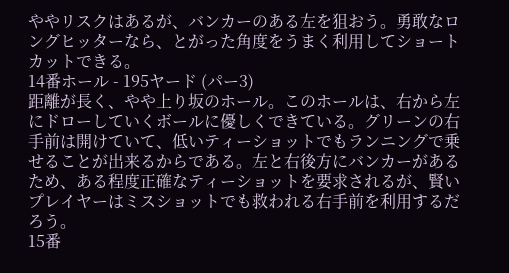ややリスクはあるが、バンカーのある左を狙おう。勇敢なロングヒッターなら、とがった角度をうまく利用してショートカットできる。
14番ホール - 195ヤード (パー3)
距離が長く、やや上り坂のホール。このホールは、右から左にドローしていくボールに優しくできている。グリーンの右手前は開けていて、低いティーショットでもランニングで乗せることが出来るからである。左と右後方にバンカーがあるため、ある程度正確なティーショットを要求されるが、賢いプレイヤーはミスショットでも救われる右手前を利用するだろう。
15番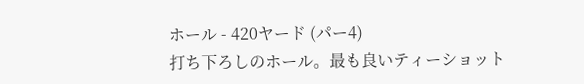ホール - 420ヤード (パー4)
打ち下ろしのホール。最も良いティーショット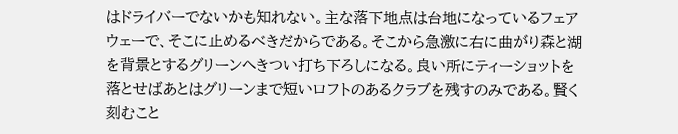はドライバーでないかも知れない。主な落下地点は台地になっているフェアウェーで、そこに止めるべきだからである。そこから急激に右に曲がり森と湖を背景とするグリーンへきつい打ち下ろしになる。良い所にティーショットを落とせばあとはグリーンまで短いロフトのあるクラブを残すのみである。賢く刻むこと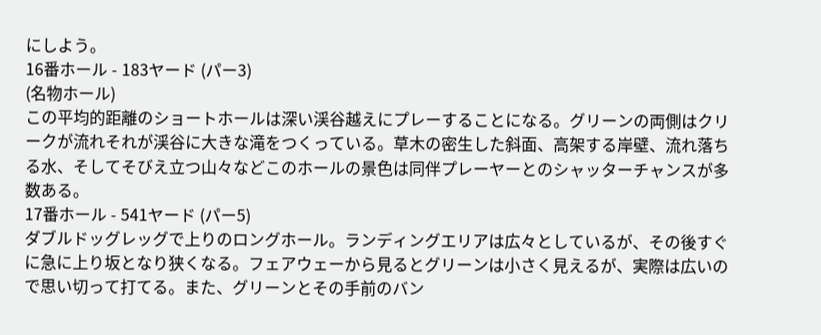にしよう。
16番ホール - 183ヤード (パー3)
(名物ホール)
この平均的距離のショートホールは深い渓谷越えにプレーすることになる。グリーンの両側はクリークが流れそれが渓谷に大きな滝をつくっている。草木の密生した斜面、高架する岸壁、流れ落ちる水、そしてそびえ立つ山々などこのホールの景色は同伴プレーヤーとのシャッターチャンスが多数ある。
17番ホール - 541ヤード (パー5)
ダブルドッグレッグで上りのロングホール。ランディングエリアは広々としているが、その後すぐに急に上り坂となり狭くなる。フェアウェーから見るとグリーンは小さく見えるが、実際は広いので思い切って打てる。また、グリーンとその手前のバン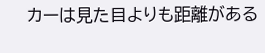カーは見た目よりも距離がある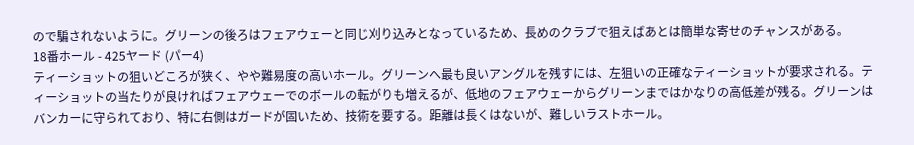ので騙されないように。グリーンの後ろはフェアウェーと同じ刈り込みとなっているため、長めのクラブで狙えばあとは簡単な寄せのチャンスがある。
18番ホール - 425ヤード (パー4)
ティーショットの狙いどころが狭く、やや難易度の高いホール。グリーンへ最も良いアングルを残すには、左狙いの正確なティーショットが要求される。ティーショットの当たりが良ければフェアウェーでのボールの転がりも増えるが、低地のフェアウェーからグリーンまではかなりの高低差が残る。グリーンはバンカーに守られており、特に右側はガードが固いため、技術を要する。距離は長くはないが、難しいラストホール。